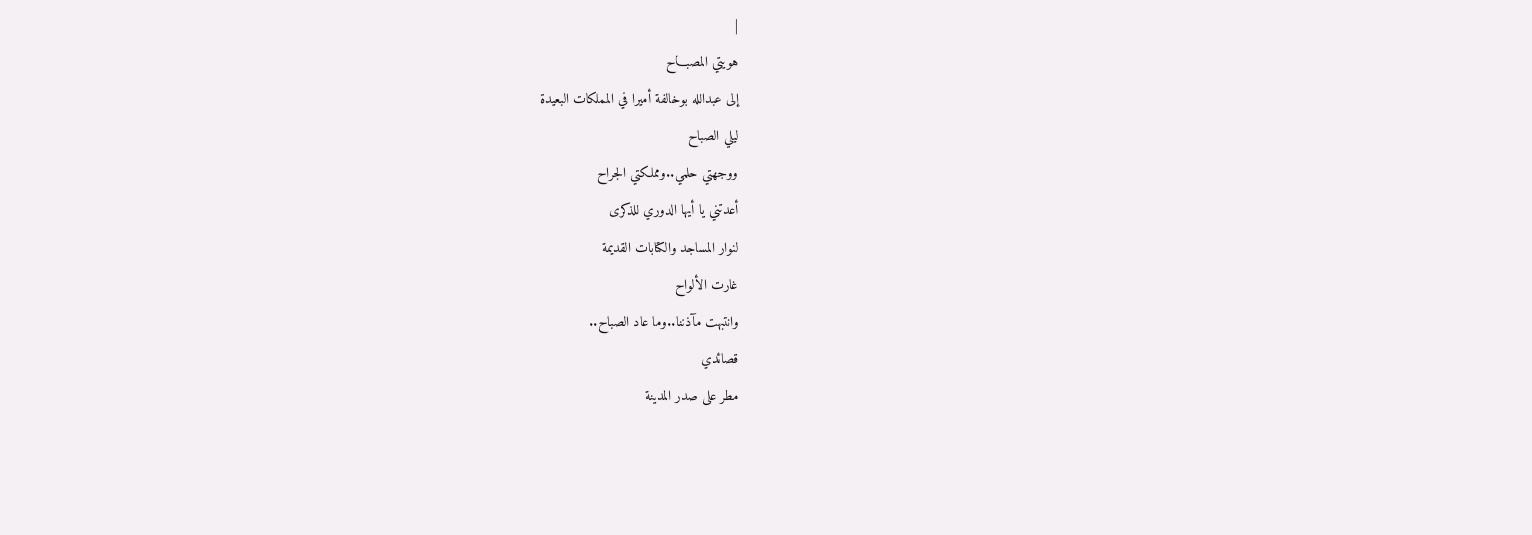|
هويتي المصبـــاح
إلى عبدالله بوخالفة أميرا في المملكات البعيدة
ليلي الصباح
ووجهتي حلمي..ومملكتي الجراح
أعدتني يا أيها الدوري للذكرى
لنوار المساجد والكتابات القديمة
غارت الألواح
وانتبهت مآذننا..وما عاد الصباح..
قصائدي
مطر على صدر المدينة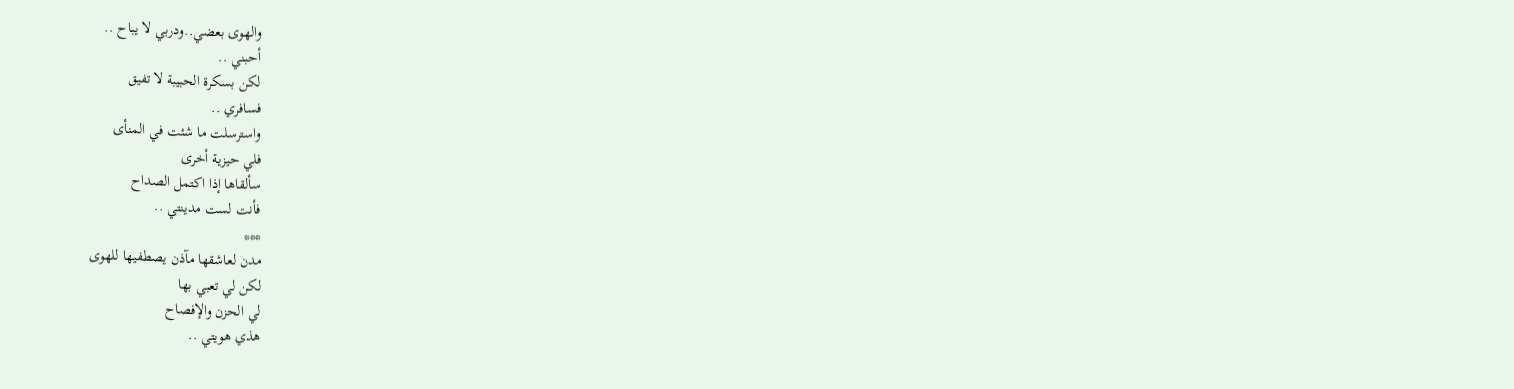والهوى بعضي..ودربي لا يباح ..
أحبني ..
لكن بسكرة الحبيبة لا تفيق
فسافري ..
واسترسلت ما شئت في المنأى
فلي حيزية أخرى
سألقاها إذا اكتمل الصداح
فأنت لست مدينتي ..
***
مدن لعاشقها مآذن يصطفيها للهوى
لكن لي تعبي بها
لي الحزن والإفصاح
هذي هويتي ..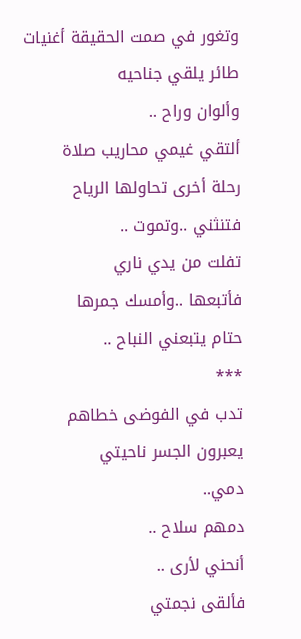وتغور في صمت الحقيقة أغنيات
طائر يلقي جناحيه
وألوان وراح ..
ألتقي غيمي محاريب صلاة
رحلة أخرى تحاولها الرياح
فتنثني ..وتموت ..
تفلت من يدي ناري
فأتبعها ..وأمسك جمرها
حتام يتبعني النباح ..
***
تدب في الفوضى خطاهم
يعبرون الجسر ناحيتي
دمي..
دمهم سلاح ..
أنحني لأرى ..
فألقى نجمتي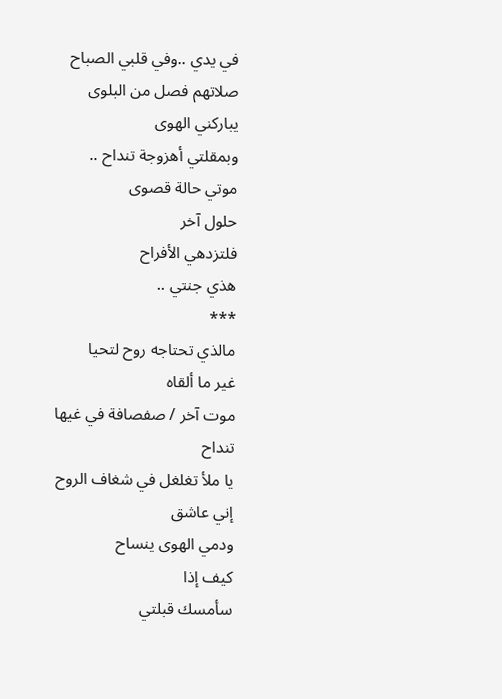في يدي ..وفي قلبي الصباح
صلاتهم فصل من البلوى
يباركني الهوى
وبمقلتي أهزوجة تنداح ..
موتي حالة قصوى
حلول آخر
فلتزدهي الأفراح
هذي جنتي ..
***
مالذي تحتاجه روح لتحيا
غير ما ألقاه
موت آخر / صفصافة في غيها تنداح
يا ملأ تغلغل في شغاف الروح
إني عاشق
ودمي الهوى ينساح
كيف إذا
سأمسك قبلتي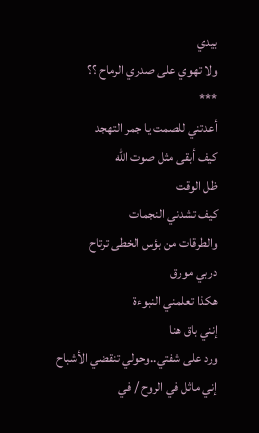بيدي
ولا تهوي على صدري الرماح ؟؟
***
أعدتني للصمت يا جمر التهجد
كيف أبقى مثل صوت الله
ظل الوقت
كيف تشدني النجمات
والطرقات من بؤس الخطى ترتاح
دربي مورق
هكذا تعلمني النبوءة
إنني باق هنا
ورد على شفتي..وحولي تنقضي الأشباح
إني ماثل في الروح / في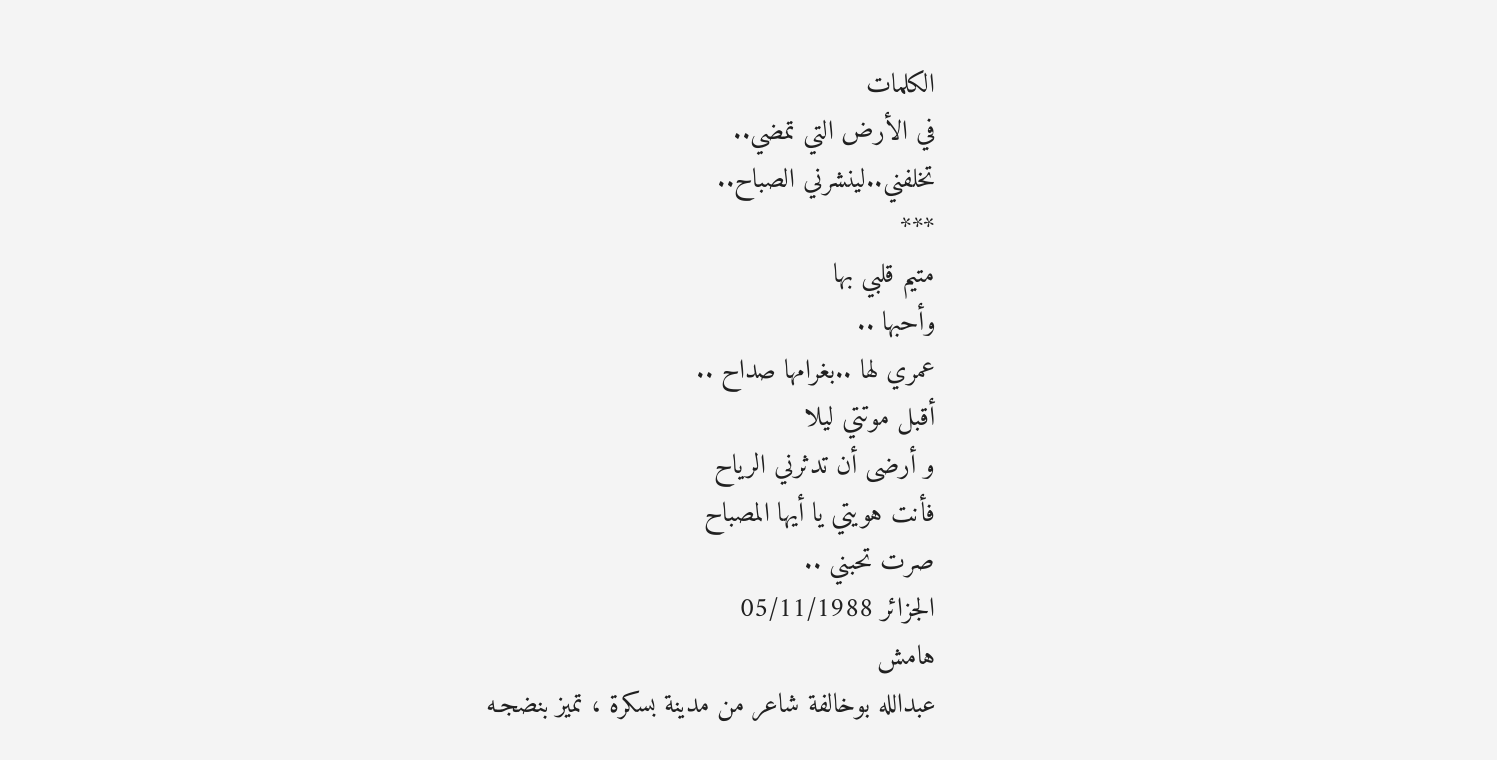الكلمات
في الأرض التي تمضي..
تخلفني..لينشرني الصباح..
***
متيم قلبي بها
وأحبها ..
عمري لها ..بغرامها صداح ..
أقبل موتتي ليلا
و أرضى أن تدثرني الرياح
فأنت هويتي يا أيها المصباح
صرت تحبني ..
الجزائر 05/11/1988
هامش
عبدالله بوخالفة شاعر من مدينة بسكرة ، تميز بنضجـه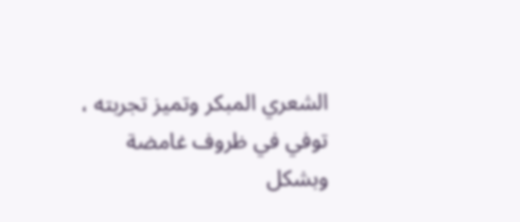الشعري المبكر وتميز تجربته ، توفي في ظروف غامضة وبشكل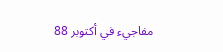مفاجيء في أكتوبر 88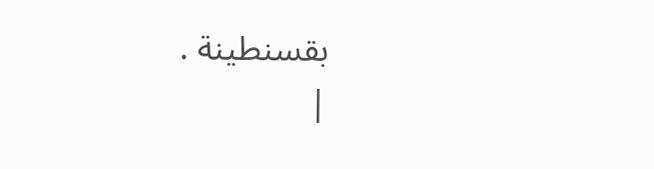بقسنطينة .
|